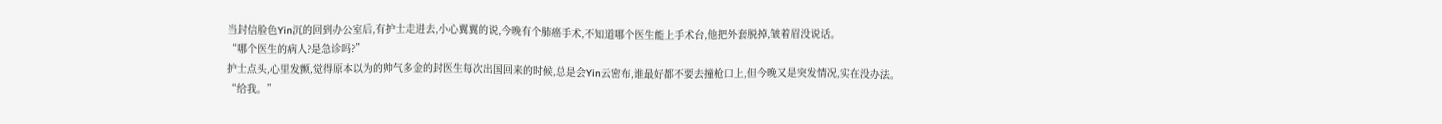当封信脸色Yin沉的回到办公室后,有护士走进去,小心翼翼的说,今晚有个肺癌手术,不知道哪个医生能上手术台,他把外套脱掉,皱着眉没说话。
“哪个医生的病人?是急诊吗?”
护士点头,心里发颤,觉得原本以为的帅气多金的封医生每次出国回来的时候,总是会Yin云密布,谁最好都不要去撞枪口上,但今晚又是突发情况,实在没办法。
“给我。”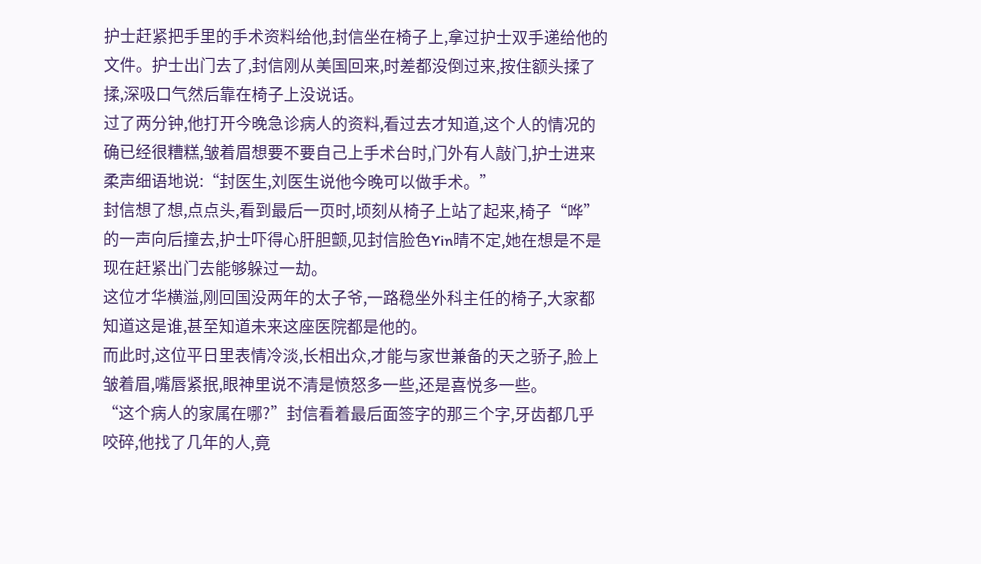护士赶紧把手里的手术资料给他,封信坐在椅子上,拿过护士双手递给他的文件。护士出门去了,封信刚从美国回来,时差都没倒过来,按住额头揉了揉,深吸口气然后靠在椅子上没说话。
过了两分钟,他打开今晚急诊病人的资料,看过去才知道,这个人的情况的确已经很糟糕,皱着眉想要不要自己上手术台时,门外有人敲门,护士进来柔声细语地说:“封医生,刘医生说他今晚可以做手术。”
封信想了想,点点头,看到最后一页时,顷刻从椅子上站了起来,椅子“哗”的一声向后撞去,护士吓得心肝胆颤,见封信脸色Yin晴不定,她在想是不是现在赶紧出门去能够躲过一劫。
这位才华横溢,刚回国没两年的太子爷,一路稳坐外科主任的椅子,大家都知道这是谁,甚至知道未来这座医院都是他的。
而此时,这位平日里表情冷淡,长相出众,才能与家世兼备的天之骄子,脸上皱着眉,嘴唇紧抿,眼神里说不清是愤怒多一些,还是喜悦多一些。
“这个病人的家属在哪?”封信看着最后面签字的那三个字,牙齿都几乎咬碎,他找了几年的人,竟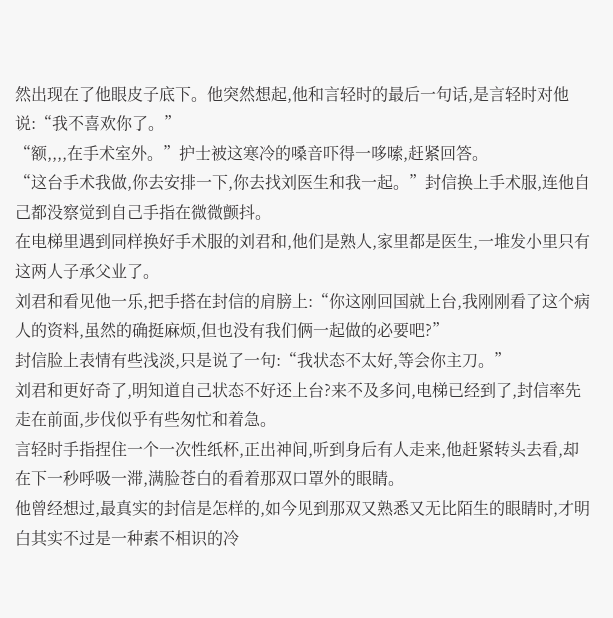然出现在了他眼皮子底下。他突然想起,他和言轻时的最后一句话,是言轻时对他说:“我不喜欢你了。”
“额,,,,在手术室外。”护士被这寒冷的嗓音吓得一哆嗦,赶紧回答。
“这台手术我做,你去安排一下,你去找刘医生和我一起。”封信换上手术服,连他自己都没察觉到自己手指在微微颤抖。
在电梯里遇到同样换好手术服的刘君和,他们是熟人,家里都是医生,一堆发小里只有这两人子承父业了。
刘君和看见他一乐,把手搭在封信的肩膀上:“你这刚回国就上台,我刚刚看了这个病人的资料,虽然的确挺麻烦,但也没有我们俩一起做的必要吧?”
封信脸上表情有些浅淡,只是说了一句:“我状态不太好,等会你主刀。”
刘君和更好奇了,明知道自己状态不好还上台?来不及多问,电梯已经到了,封信率先走在前面,步伐似乎有些匆忙和着急。
言轻时手指捏住一个一次性纸杯,正出神间,听到身后有人走来,他赶紧转头去看,却在下一秒呼吸一滞,满脸苍白的看着那双口罩外的眼睛。
他曾经想过,最真实的封信是怎样的,如今见到那双又熟悉又无比陌生的眼睛时,才明白其实不过是一种素不相识的冷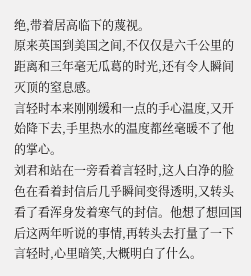绝,带着居高临下的蔑视。
原来英国到美国之间,不仅仅是六千公里的距离和三年毫无瓜葛的时光,还有令人瞬间灭顶的窒息感。
言轻时本来刚刚缓和一点的手心温度,又开始降下去,手里热水的温度都丝毫暖不了他的掌心。
刘君和站在一旁看着言轻时,这人白净的脸色在看着封信后几乎瞬间变得透明,又转头看了看浑身发着寒气的封信。他想了想回国后这两年听说的事情,再转头去打量了一下言轻时,心里暗笑,大概明白了什么。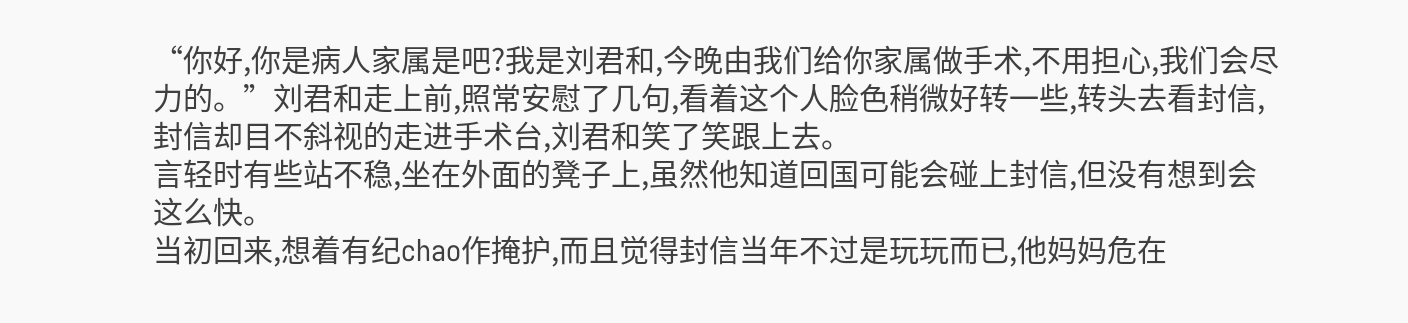“你好,你是病人家属是吧?我是刘君和,今晚由我们给你家属做手术,不用担心,我们会尽力的。”刘君和走上前,照常安慰了几句,看着这个人脸色稍微好转一些,转头去看封信,封信却目不斜视的走进手术台,刘君和笑了笑跟上去。
言轻时有些站不稳,坐在外面的凳子上,虽然他知道回国可能会碰上封信,但没有想到会这么快。
当初回来,想着有纪chao作掩护,而且觉得封信当年不过是玩玩而已,他妈妈危在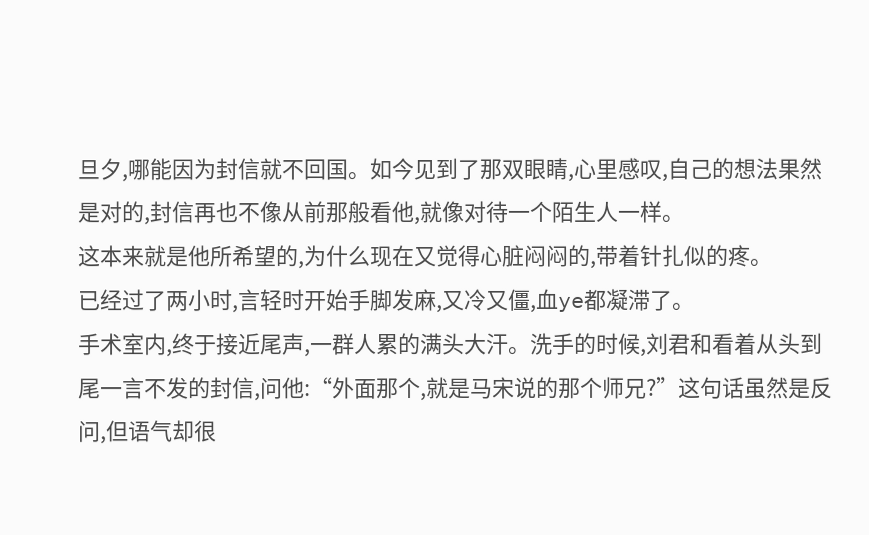旦夕,哪能因为封信就不回国。如今见到了那双眼睛,心里感叹,自己的想法果然是对的,封信再也不像从前那般看他,就像对待一个陌生人一样。
这本来就是他所希望的,为什么现在又觉得心脏闷闷的,带着针扎似的疼。
已经过了两小时,言轻时开始手脚发麻,又冷又僵,血ye都凝滞了。
手术室内,终于接近尾声,一群人累的满头大汗。洗手的时候,刘君和看着从头到尾一言不发的封信,问他:“外面那个,就是马宋说的那个师兄?”这句话虽然是反问,但语气却很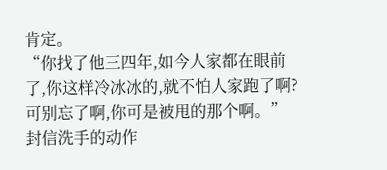肯定。
“你找了他三四年,如今人家都在眼前了,你这样冷冰冰的,就不怕人家跑了啊?可别忘了啊,你可是被甩的那个啊。”
封信洗手的动作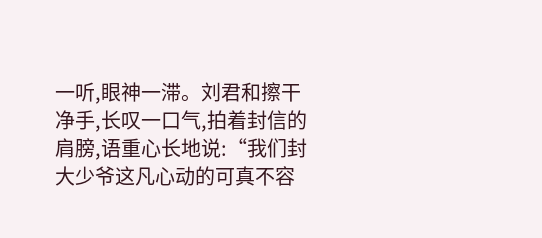一听,眼神一滞。刘君和擦干净手,长叹一口气,拍着封信的肩膀,语重心长地说:“我们封大少爷这凡心动的可真不容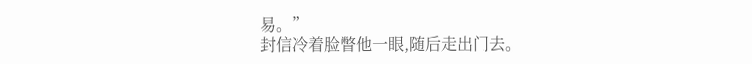易。”
封信冷着脸瞥他一眼,随后走出门去。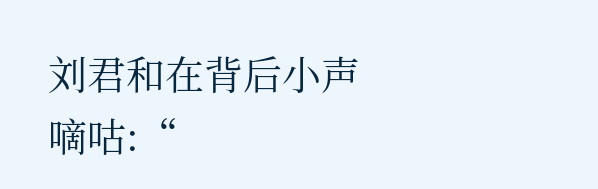刘君和在背后小声嘀咕:“